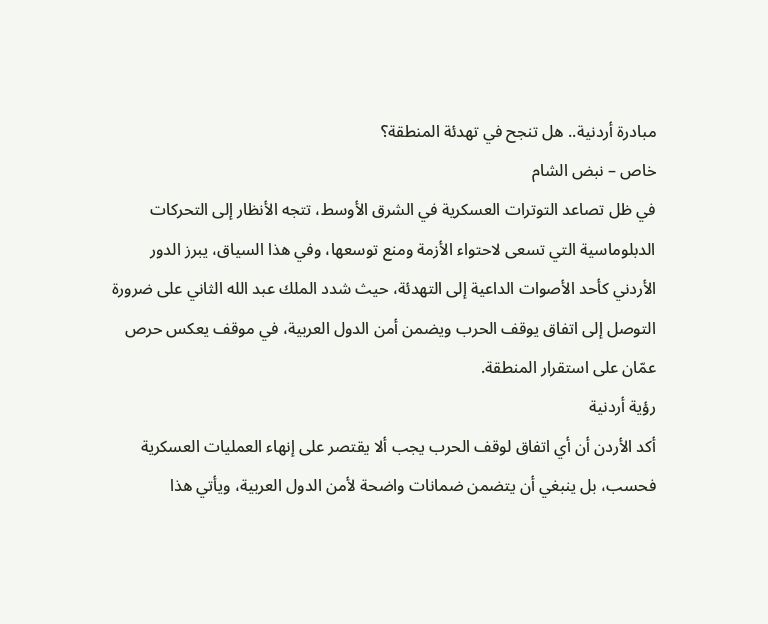مبادرة أردنية.. هل تنجح في تهدئة المنطقة؟
خاص – نبض الشام
في ظل تصاعد التوترات العسكرية في الشرق الأوسط، تتجه الأنظار إلى التحركات الدبلوماسية التي تسعى لاحتواء الأزمة ومنع توسعها، وفي هذا السياق، يبرز الدور الأردني كأحد الأصوات الداعية إلى التهدئة، حيث شدد الملك عبد الله الثاني على ضرورة التوصل إلى اتفاق يوقف الحرب ويضمن أمن الدول العربية، في موقف يعكس حرص عمّان على استقرار المنطقة.
رؤية أردنية
أكد الأردن أن أي اتفاق لوقف الحرب يجب ألا يقتصر على إنهاء العمليات العسكرية فحسب، بل ينبغي أن يتضمن ضمانات واضحة لأمن الدول العربية، ويأتي هذا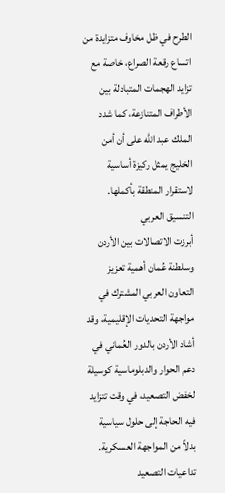الطرح في ظل مخاوف متزايدة من اتساع رقعة الصراع، خاصة مع تزايد الهجمات المتبادلة بين الأطراف المتنازعة، كما شدد الملك عبد الله على أن أمن الخليج يمثل ركيزة أساسية لاستقرار المنطقة بأكملها.
التنسيق العربي
أبرزت الاتصالات بين الأردن وسلطنة عُمان أهمية تعزيز التعاون العربي المشترك في مواجهة التحديات الإقليمية، وقد أشاد الأردن بالدور العُماني في دعم الحوار والدبلوماسية كوسيلة لخفض التصعيد، في وقت تتزايد فيه الحاجة إلى حلول سياسية بدلاً من المواجهة العسكرية.
تداعيات التصعيد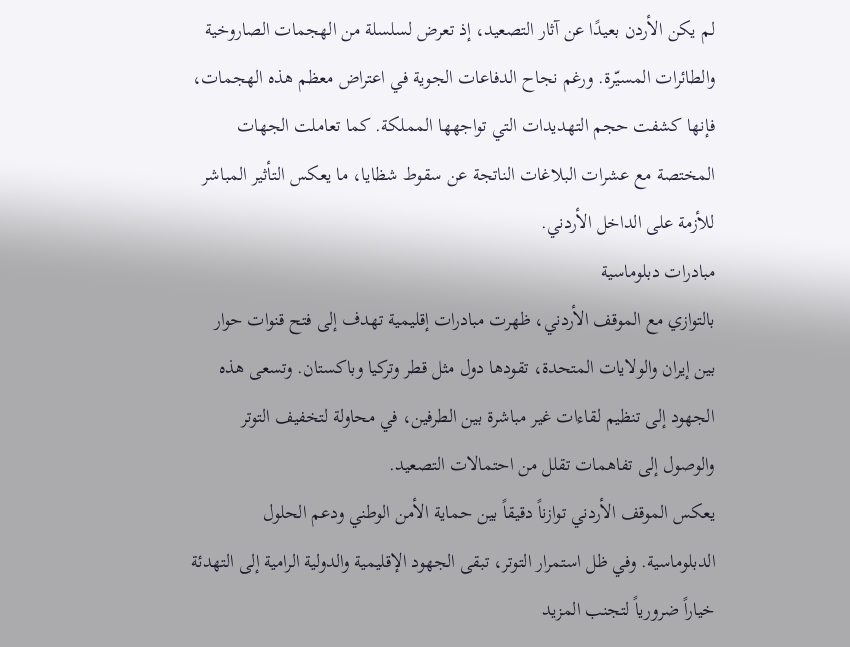لم يكن الأردن بعيدًا عن آثار التصعيد، إذ تعرض لسلسلة من الهجمات الصاروخية والطائرات المسيّرة. ورغم نجاح الدفاعات الجوية في اعتراض معظم هذه الهجمات، فإنها كشفت حجم التهديدات التي تواجهها المملكة. كما تعاملت الجهات المختصة مع عشرات البلاغات الناتجة عن سقوط شظايا، ما يعكس التأثير المباشر للأزمة على الداخل الأردني.
مبادرات دبلوماسية
بالتوازي مع الموقف الأردني، ظهرت مبادرات إقليمية تهدف إلى فتح قنوات حوار بين إيران والولايات المتحدة، تقودها دول مثل قطر وتركيا وباكستان. وتسعى هذه الجهود إلى تنظيم لقاءات غير مباشرة بين الطرفين، في محاولة لتخفيف التوتر والوصول إلى تفاهمات تقلل من احتمالات التصعيد.
يعكس الموقف الأردني توازناً دقيقاً بين حماية الأمن الوطني ودعم الحلول الدبلوماسية. وفي ظل استمرار التوتر، تبقى الجهود الإقليمية والدولية الرامية إلى التهدئة خياراً ضرورياً لتجنب المزيد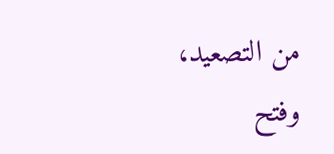من التصعيد، وفتح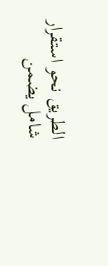الطريق نحو استقرار شامل يضمن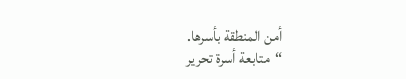أمن المنطقة بأسرها.
“متابعة أسرة تحرير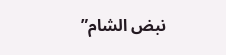نبض الشام”